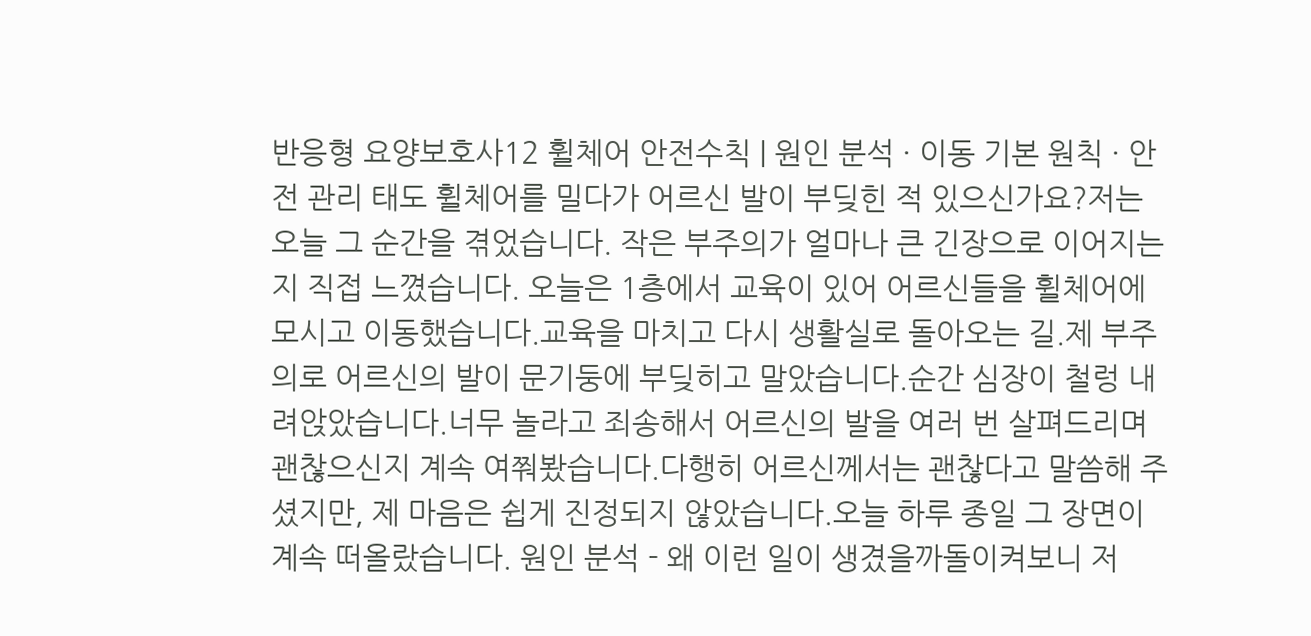반응형 요양보호사12 휠체어 안전수칙 | 원인 분석 · 이동 기본 원칙 · 안전 관리 태도 휠체어를 밀다가 어르신 발이 부딪힌 적 있으신가요?저는 오늘 그 순간을 겪었습니다. 작은 부주의가 얼마나 큰 긴장으로 이어지는지 직접 느꼈습니다. 오늘은 1층에서 교육이 있어 어르신들을 휠체어에 모시고 이동했습니다.교육을 마치고 다시 생활실로 돌아오는 길.제 부주의로 어르신의 발이 문기둥에 부딪히고 말았습니다.순간 심장이 철렁 내려앉았습니다.너무 놀라고 죄송해서 어르신의 발을 여러 번 살펴드리며 괜찮으신지 계속 여쭤봤습니다.다행히 어르신께서는 괜찮다고 말씀해 주셨지만, 제 마음은 쉽게 진정되지 않았습니다.오늘 하루 종일 그 장면이 계속 떠올랐습니다. 원인 분석 - 왜 이런 일이 생겼을까돌이켜보니 저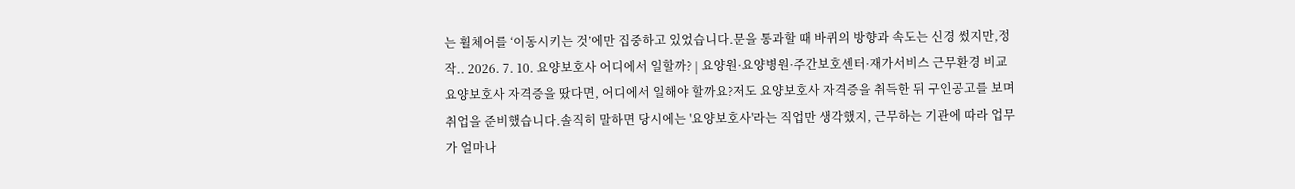는 휠체어를 ‘이동시키는 것’에만 집중하고 있었습니다.문을 통과할 때 바퀴의 방향과 속도는 신경 썼지만,정작.. 2026. 7. 10. 요양보호사 어디에서 일할까? | 요양원·요양병원·주간보호센터·재가서비스 근무환경 비교 요양보호사 자격증을 땄다면, 어디에서 일해야 할까요?저도 요양보호사 자격증을 취득한 뒤 구인공고를 보며 취업을 준비했습니다.솔직히 말하면 당시에는 '요양보호사'라는 직업만 생각했지, 근무하는 기관에 따라 업무가 얼마나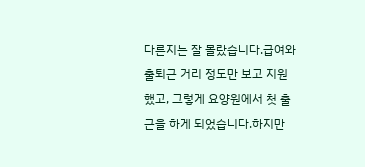다른지는 잘 몰랐습니다.급여와 출퇴근 거리 정도만 보고 지원했고, 그렇게 요양원에서 첫 출근을 하게 되었습니다.하지만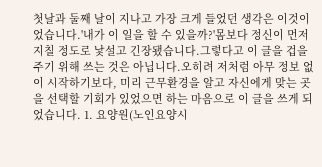첫날과 둘째 날이 지나고 가장 크게 들었던 생각은 이것이었습니다.'내가 이 일을 할 수 있을까?'몸보다 정신이 먼저 지칠 정도로 낯설고 긴장됐습니다.그렇다고 이 글을 겁을 주기 위해 쓰는 것은 아닙니다.오히려 저처럼 아무 정보 없이 시작하기보다, 미리 근무환경을 알고 자신에게 맞는 곳을 선택할 기회가 있었으면 하는 마음으로 이 글을 쓰게 되었습니다. 1. 요양원(노인요양시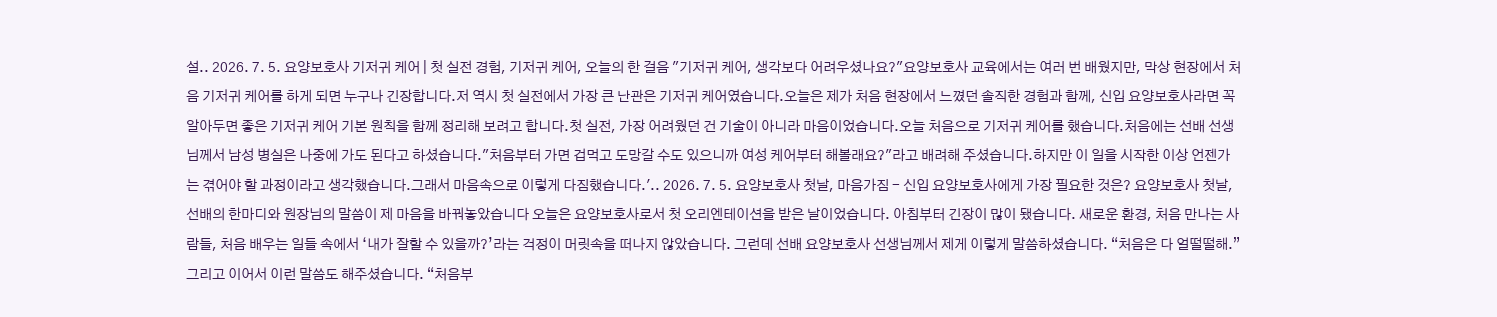설.. 2026. 7. 5. 요양보호사 기저귀 케어 | 첫 실전 경험, 기저귀 케어, 오늘의 한 걸음 "기저귀 케어, 생각보다 어려우셨나요?"요양보호사 교육에서는 여러 번 배웠지만, 막상 현장에서 처음 기저귀 케어를 하게 되면 누구나 긴장합니다.저 역시 첫 실전에서 가장 큰 난관은 기저귀 케어였습니다.오늘은 제가 처음 현장에서 느꼈던 솔직한 경험과 함께, 신입 요양보호사라면 꼭 알아두면 좋은 기저귀 케어 기본 원칙을 함께 정리해 보려고 합니다.첫 실전, 가장 어려웠던 건 기술이 아니라 마음이었습니다.오늘 처음으로 기저귀 케어를 했습니다.처음에는 선배 선생님께서 남성 병실은 나중에 가도 된다고 하셨습니다."처음부터 가면 겁먹고 도망갈 수도 있으니까 여성 케어부터 해볼래요?"라고 배려해 주셨습니다.하지만 이 일을 시작한 이상 언젠가는 겪어야 할 과정이라고 생각했습니다.그래서 마음속으로 이렇게 다짐했습니다.'.. 2026. 7. 5. 요양보호사 첫날, 마음가짐 - 신입 요양보호사에게 가장 필요한 것은? 요양보호사 첫날, 선배의 한마디와 원장님의 말씀이 제 마음을 바꿔놓았습니다 오늘은 요양보호사로서 첫 오리엔테이션을 받은 날이었습니다. 아침부터 긴장이 많이 됐습니다. 새로운 환경, 처음 만나는 사람들, 처음 배우는 일들 속에서 ‘내가 잘할 수 있을까?’라는 걱정이 머릿속을 떠나지 않았습니다. 그런데 선배 요양보호사 선생님께서 제게 이렇게 말씀하셨습니다. “처음은 다 얼떨떨해.” 그리고 이어서 이런 말씀도 해주셨습니다. “처음부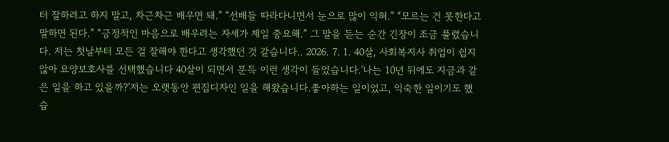터 잘하려고 하지 말고, 차근차근 배우면 돼.” “선배들 따라다니면서 눈으로 많이 익혀.” “모르는 건 못한다고 말하면 된다.” “긍정적인 마음으로 배우려는 자세가 제일 중요해.” 그 말을 듣는 순간 긴장이 조금 풀렸습니다. 저는 첫날부터 모든 걸 잘해야 한다고 생각했던 것 같습니다.. 2026. 7. 1. 40살, 사회복지사 취업이 쉽지 않아 요양보호사를 선택했습니다 40살이 되면서 문득 이런 생각이 들었습니다.'나는 10년 뒤에도 지금과 같은 일을 하고 있을까?'저는 오랫동안 편집디자인 일을 해왔습니다.좋아하는 일이었고, 익숙한 일이기도 했습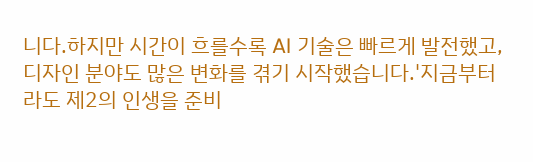니다.하지만 시간이 흐를수록 AI 기술은 빠르게 발전했고, 디자인 분야도 많은 변화를 겪기 시작했습니다.'지금부터라도 제2의 인생을 준비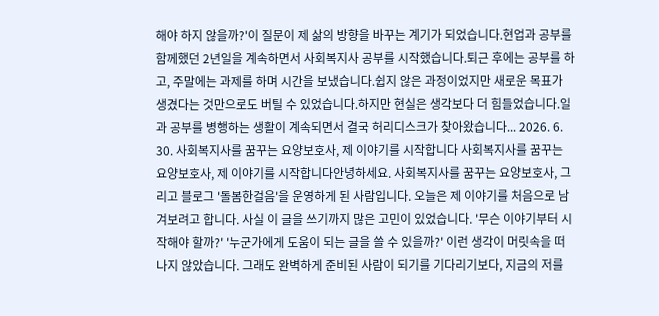해야 하지 않을까?'이 질문이 제 삶의 방향을 바꾸는 계기가 되었습니다.현업과 공부를 함께했던 2년일을 계속하면서 사회복지사 공부를 시작했습니다.퇴근 후에는 공부를 하고, 주말에는 과제를 하며 시간을 보냈습니다.쉽지 않은 과정이었지만 새로운 목표가 생겼다는 것만으로도 버틸 수 있었습니다.하지만 현실은 생각보다 더 힘들었습니다.일과 공부를 병행하는 생활이 계속되면서 결국 허리디스크가 찾아왔습니다... 2026. 6. 30. 사회복지사를 꿈꾸는 요양보호사, 제 이야기를 시작합니다 사회복지사를 꿈꾸는 요양보호사, 제 이야기를 시작합니다안녕하세요. 사회복지사를 꿈꾸는 요양보호사, 그리고 블로그 '돌봄한걸음'을 운영하게 된 사람입니다. 오늘은 제 이야기를 처음으로 남겨보려고 합니다. 사실 이 글을 쓰기까지 많은 고민이 있었습니다. '무슨 이야기부터 시작해야 할까?' '누군가에게 도움이 되는 글을 쓸 수 있을까?' 이런 생각이 머릿속을 떠나지 않았습니다. 그래도 완벽하게 준비된 사람이 되기를 기다리기보다, 지금의 저를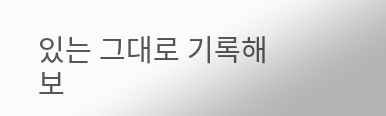있는 그대로 기록해 보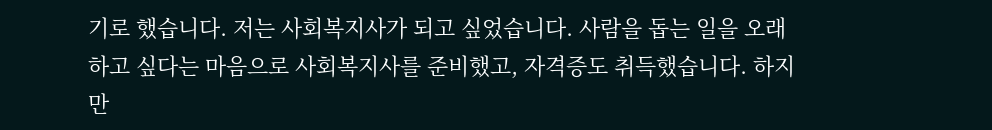기로 했습니다. 저는 사회복지사가 되고 싶었습니다. 사람을 돕는 일을 오래 하고 싶다는 마음으로 사회복지사를 준비했고, 자격증도 취득했습니다. 하지만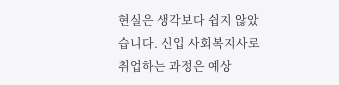현실은 생각보다 쉽지 않았습니다. 신입 사회복지사로 취업하는 과정은 예상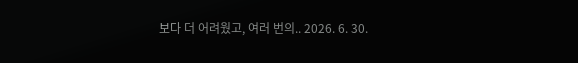보다 더 어려웠고, 여러 번의.. 2026. 6. 30.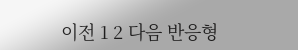이전 1 2 다음 반응형